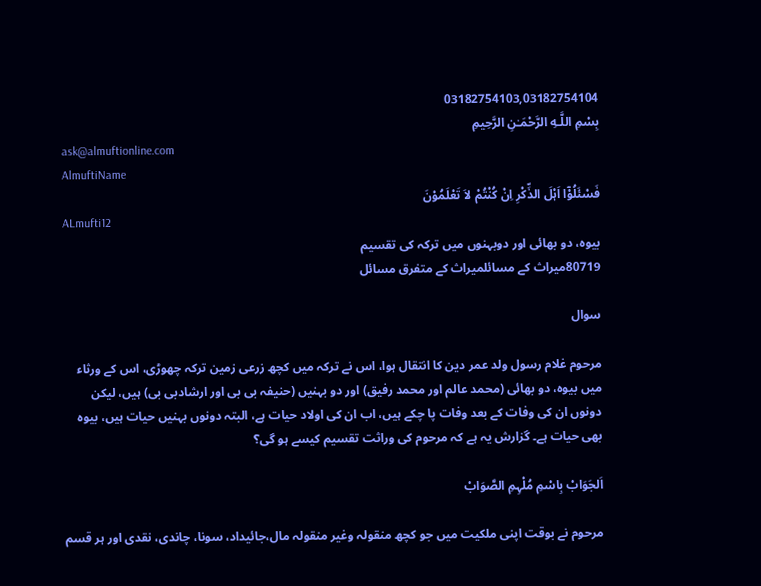03182754103,03182754104
بِسْمِ اللَّـهِ الرَّحْمَـٰنِ الرَّحِيمِ
ask@almuftionline.com
AlmuftiName
فَسْئَلُوْٓا اَہْلَ الذِّکْرِ اِنْ کُنْتُمْ لاَ تَعْلَمُوْنَ
ALmufti12
بیوہ، دو بھائی اور دوبہنوں میں ترکہ کی تقسیم
80719میراث کے مسائلمیراث کے متفرق مسائل

سوال

مرحوم غلام رسول ولد عمر دین کا انتقال ہوا، اس نے ترکہ میں کچھ زرعی زمین ترکہ چھوڑی، اس کے ورثاء میں بیوہ، دو بھائی (محمد عالم اور محمد رفیق) اور دو بہنیں (حنیفہ بی بی اور ارشادبی بی) ہیں، لیکن دونوں ان کی وفات کے بعد وفات پا چکے ہیں، اب ان کی اولاد حیات ہے، البتہ دونوں بہنیں حیات ہیں، بیوہ بھی حیات ہے۔ گزارش یہ ہے کہ مرحوم کی وراثت تقسیم کیسے ہو گی؟

اَلجَوَابْ بِاسْمِ مُلْہِمِ الصَّوَابْ

مرحوم نے بوقت اپنی ملکیت میں جو کچھ منقولہ وغیر منقولہ مال،جائیداد، سونا، چاندی، نقدی اور ہر قسم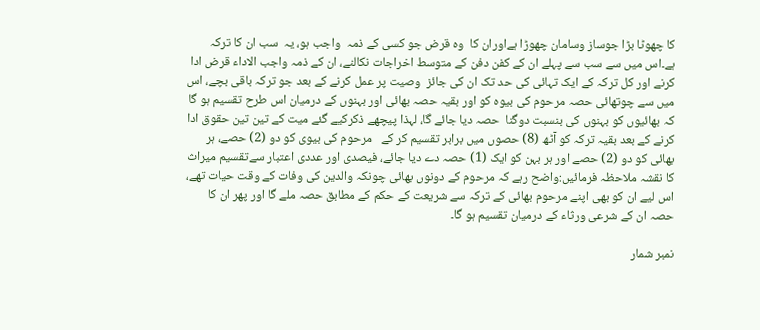کا چھوٹا بڑا جوساز وسامان چھوڑا ہےاوران کا  وہ قرض جو کسی کے ذمہ  واجب ہو، يہ  سب ان کا ترکہ ہے۔اس میں سے سب سے پہلے ان کے کفن دفن کے متوسط اخراجات نکالنے، ان کے ذمہ واجب الاداء قرض ادا کرنے اور کل ترکہ کے ایک تہائی کی حد تک ان کی جائز  وصیت پر عمل کرنے کے بعد جو ترکہ باقی بچے، اس میں سے چوتھائی حصہ مرحوم کی بیوہ کو اور بقیہ حصہ بھائی اور بہنوں کے درمیان اس طرح تقسیم ہو گا کہ بھائیوں کو بہنوں کی بنسبت دوگنا  حصہ دیا جائے گا، لہذا پیچھے ذکرکیے گئے میت کے تین تین حقوق ادا کرنے کے بعد بقیہ ترکہ کو آٹھ (8) حصوں میں برابر تقسيم كر كے   مرحوم کی بیوی کو دو (2) حصے، ہر بھائی کو دو (2) حصے اور ہر بہن کو ایک (1) حصہ دے دیا جائے، فیصدی اور عددی اعتبار سےتقسیم میراث کا نقشہ ملاحظہ فرمائیں:واضح رہے کہ مرحوم کے دونوں بھائی چونکہ والدین کی وفات کے وقت حیات تھے، اس لیے ان کو بھی اپنے مرحوم بھائی کے ترکہ سے شریعت کے حکم کے مطابق حصہ ملے گا اور پھر ان کا حصہ ان کے شرعی ورثاء کے درمیان تقسیم ہو گا۔

نمبر شمار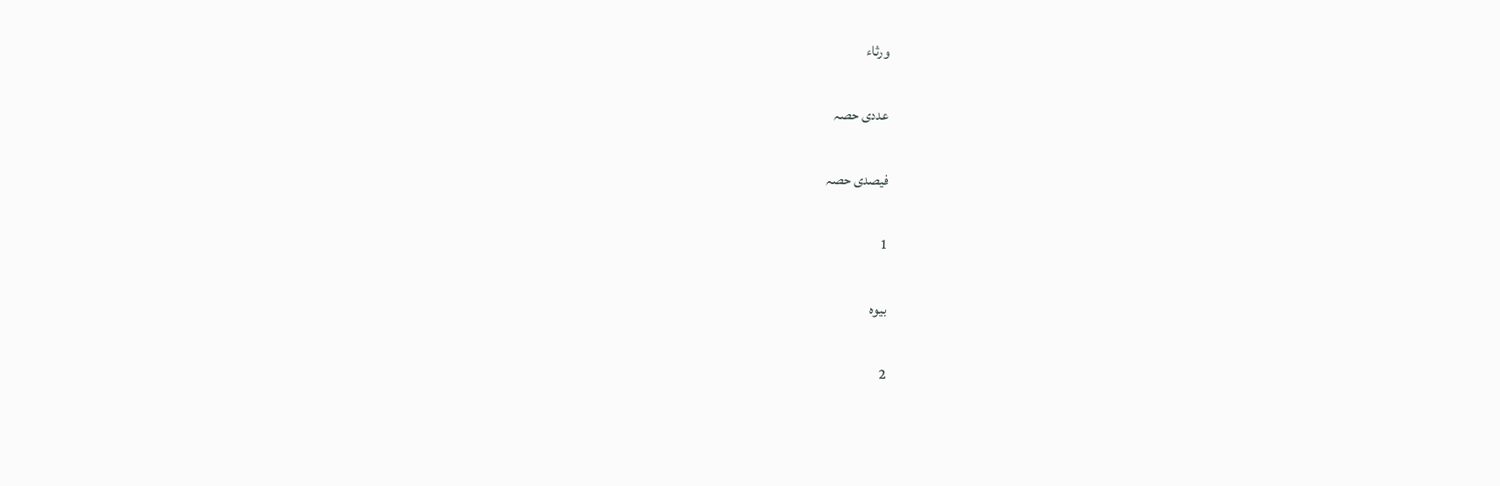ورثاء

عددی حصہ

فیصدی حصہ

1

بیوہ

2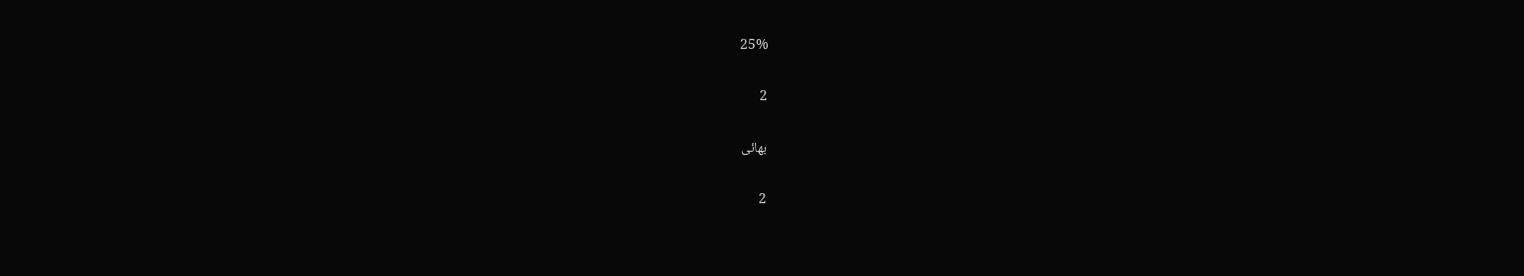25%

2

بھائی

2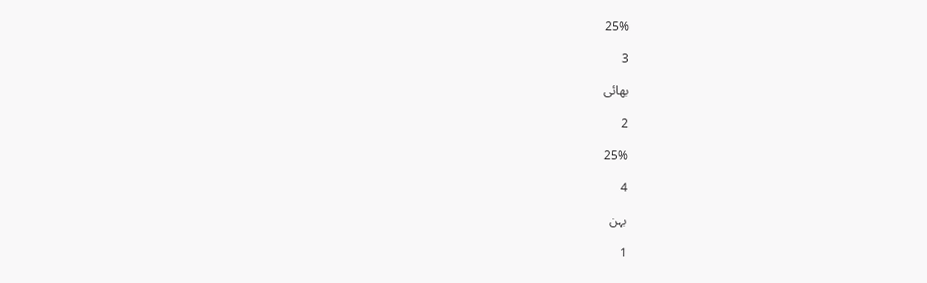25%

3

بھائی

2

25%

4

بہن

1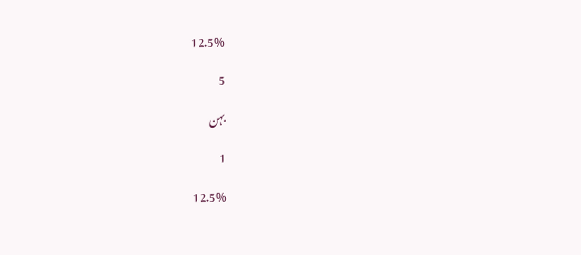12.5%

5

بہن

1

12.5%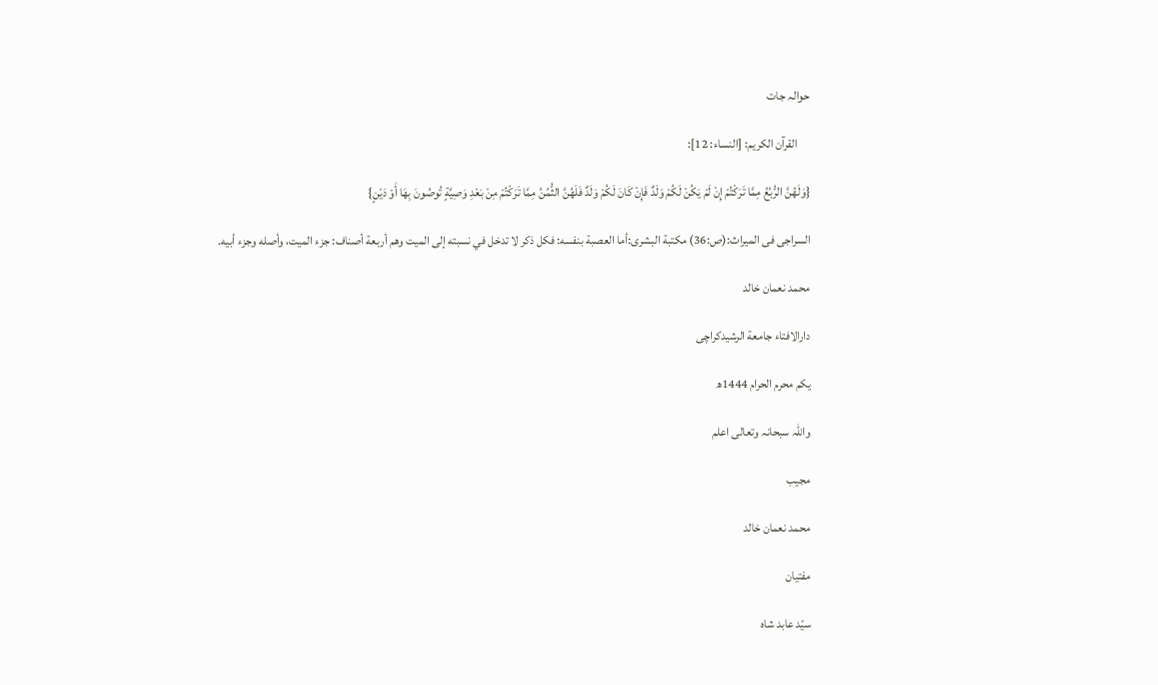حوالہ جات

     القرآن الکریم: [النساء: 12]:

{وَلَهُنَّ الرُّبُعُ مِمَّا تَرَكْتُمْ إِنْ لَمْ يَكُنْ لَكُمْ وَلَدٌ فَإِنْ كَانَ لَكُمْ وَلَدٌ فَلَهُنَّ الثُّمُنُ مِمَّا تَرَكْتُمْ مِنْ بَعْدِ وَصِيَّةٍ تُوصُونَ بِهَا أَوْ دَيْنٍ}

السراجی فی المیراث:(ص:36) مكتبة البشرى:أما العصبة بنفسه: فكل ذكر لا تدخل في نسبته إلى الميت وهم أربعة أصناف: جزء الميت، وأصله وجزء أبيه.

محمد نعمان خالد

دارالافتاء جامعة الرشیدکراچی

یکم محرم الحرام 1444ھ

واللہ سبحانہ وتعالی اعلم

مجیب

محمد نعمان خالد

مفتیان

سیّد عابد شاہ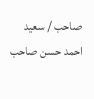صاحب / سعید احمد حسن صاحب